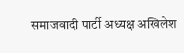समाजवादी पार्टी अध्यक्ष अखिलेश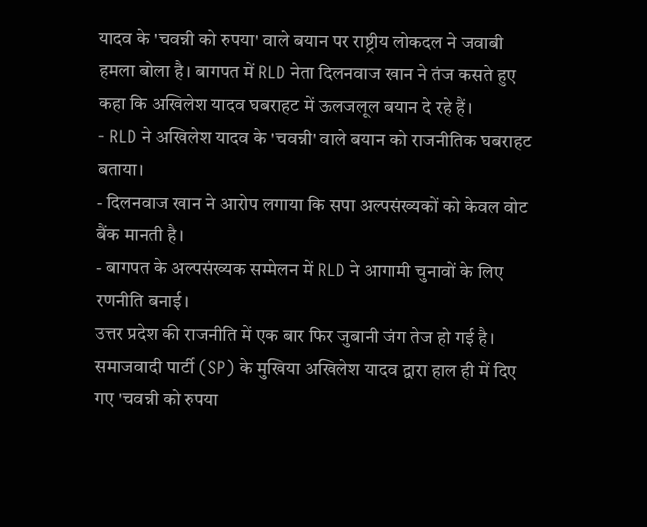यादव के 'चवन्नी को रुपया' वाले बयान पर राष्ट्रीय लोकदल ने जवाबी हमला बोला है। बागपत में RLD नेता दिलनवाज खान ने तंज कसते हुए कहा कि अखिलेश यादव घबराहट में ऊलजलूल बयान दे रहे हैं।
- RLD ने अखिलेश यादव के 'चवन्नी' वाले बयान को राजनीतिक घबराहट बताया।
- दिलनवाज खान ने आरोप लगाया कि सपा अल्पसंख्यकों को केवल वोट बैंक मानती है।
- बागपत के अल्पसंख्यक सम्मेलन में RLD ने आगामी चुनावों के लिए रणनीति बनाई।
उत्तर प्रदेश की राजनीति में एक बार फिर जुबानी जंग तेज हो गई है। समाजवादी पार्टी (SP) के मुखिया अखिलेश यादव द्वारा हाल ही में दिए गए 'चवन्नी को रुपया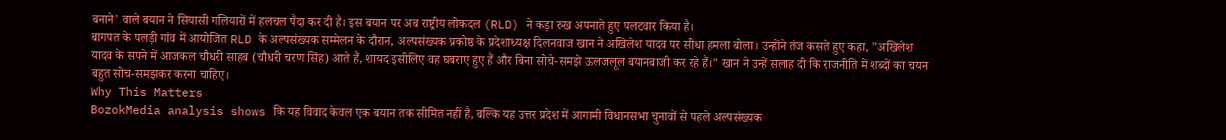बनाने' वाले बयान ने सियासी गलियारों में हलचल पैदा कर दी है। इस बयान पर अब राष्ट्रीय लोकदल (RLD) ने कड़ा रुख अपनाते हुए पलटवार किया है।
बागपत के पलड़ी गांव में आयोजित RLD के अल्पसंख्यक सम्मेलन के दौरान, अल्पसंख्यक प्रकोष्ठ के प्रदेशाध्यक्ष दिलनवाज खान ने अखिलेश यादव पर सीधा हमला बोला। उन्होंने तंज कसते हुए कहा, "अखिलेश यादव के सपने में आजकल चौधरी साहब (चौधरी चरण सिंह) आते हैं, शायद इसीलिए वह घबराए हुए हैं और बिना सोचे-समझे ऊलजलूल बयानबाजी कर रहे हैं।" खान ने उन्हें सलाह दी कि राजनीति में शब्दों का चयन बहुत सोच-समझकर करना चाहिए।
Why This Matters
BozokMedia analysis shows कि यह विवाद केवल एक बयान तक सीमित नहीं है, बल्कि यह उत्तर प्रदेश में आगामी विधानसभा चुनावों से पहले अल्पसंख्यक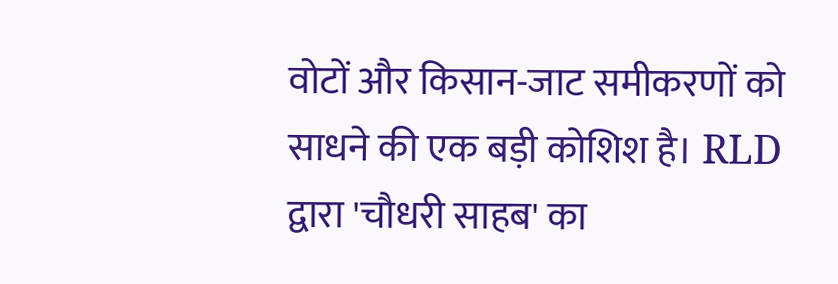वोटों और किसान-जाट समीकरणों को साधने की एक बड़ी कोशिश है। RLD द्वारा 'चौधरी साहब' का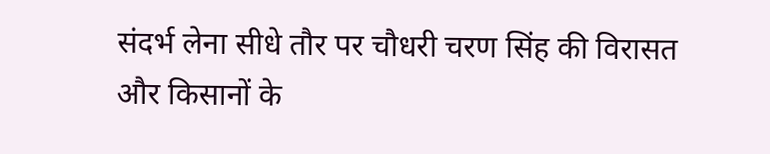संदर्भ लेना सीधे तौर पर चौधरी चरण सिंह की विरासत और किसानों के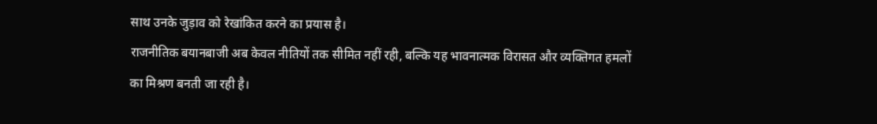साथ उनके जुड़ाव को रेखांकित करने का प्रयास है।
राजनीतिक बयानबाजी अब केवल नीतियों तक सीमित नहीं रही, बल्कि यह भावनात्मक विरासत और व्यक्तिगत हमलों का मिश्रण बनती जा रही है।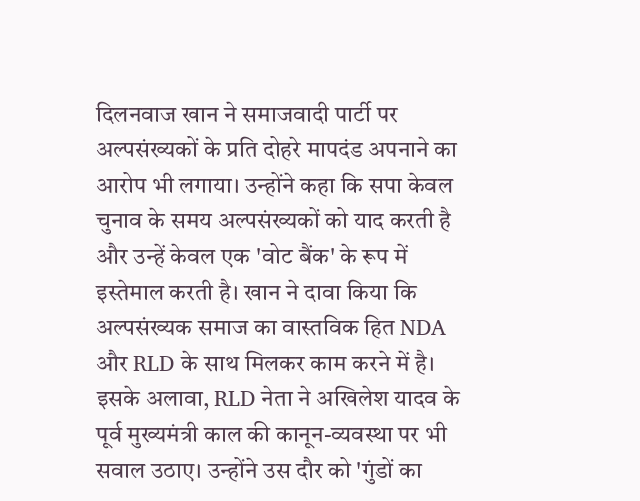दिलनवाज खान ने समाजवादी पार्टी पर अल्पसंख्यकों के प्रति दोहरे मापदंड अपनाने का आरोप भी लगाया। उन्होंने कहा कि सपा केवल चुनाव के समय अल्पसंख्यकों को याद करती है और उन्हें केवल एक 'वोट बैंक' के रूप में इस्तेमाल करती है। खान ने दावा किया कि अल्पसंख्यक समाज का वास्तविक हित NDA और RLD के साथ मिलकर काम करने में है।
इसके अलावा, RLD नेता ने अखिलेश यादव के पूर्व मुख्यमंत्री काल की कानून-व्यवस्था पर भी सवाल उठाए। उन्होंने उस दौर को 'गुंडों का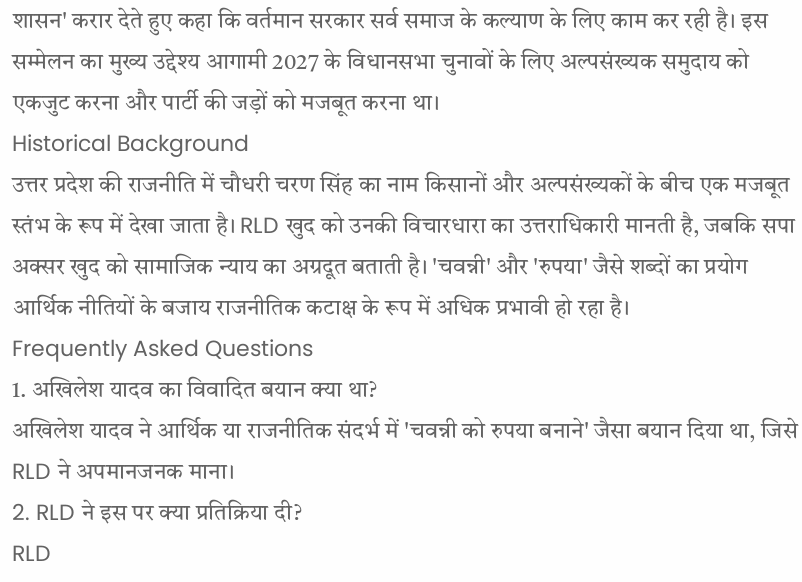शासन' करार देते हुए कहा कि वर्तमान सरकार सर्व समाज के कल्याण के लिए काम कर रही है। इस सम्मेलन का मुख्य उद्देश्य आगामी 2027 के विधानसभा चुनावों के लिए अल्पसंख्यक समुदाय को एकजुट करना और पार्टी की जड़ों को मजबूत करना था।
Historical Background
उत्तर प्रदेश की राजनीति में चौधरी चरण सिंह का नाम किसानों और अल्पसंख्यकों के बीच एक मजबूत स्तंभ के रूप में देखा जाता है। RLD खुद को उनकी विचारधारा का उत्तराधिकारी मानती है, जबकि सपा अक्सर खुद को सामाजिक न्याय का अग्रदूत बताती है। 'चवन्नी' और 'रुपया' जैसे शब्दों का प्रयोग आर्थिक नीतियों के बजाय राजनीतिक कटाक्ष के रूप में अधिक प्रभावी हो रहा है।
Frequently Asked Questions
1. अखिलेश यादव का विवादित बयान क्या था?
अखिलेश यादव ने आर्थिक या राजनीतिक संदर्भ में 'चवन्नी को रुपया बनाने' जैसा बयान दिया था, जिसे RLD ने अपमानजनक माना।
2. RLD ने इस पर क्या प्रतिक्रिया दी?
RLD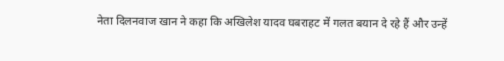नेता दिलनवाज खान ने कहा कि अखिलेश यादव घबराहट में गलत बयान दे रहे हैं और उन्हें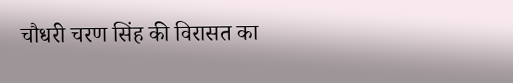चौधरी चरण सिंह की विरासत का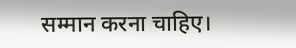सम्मान करना चाहिए।